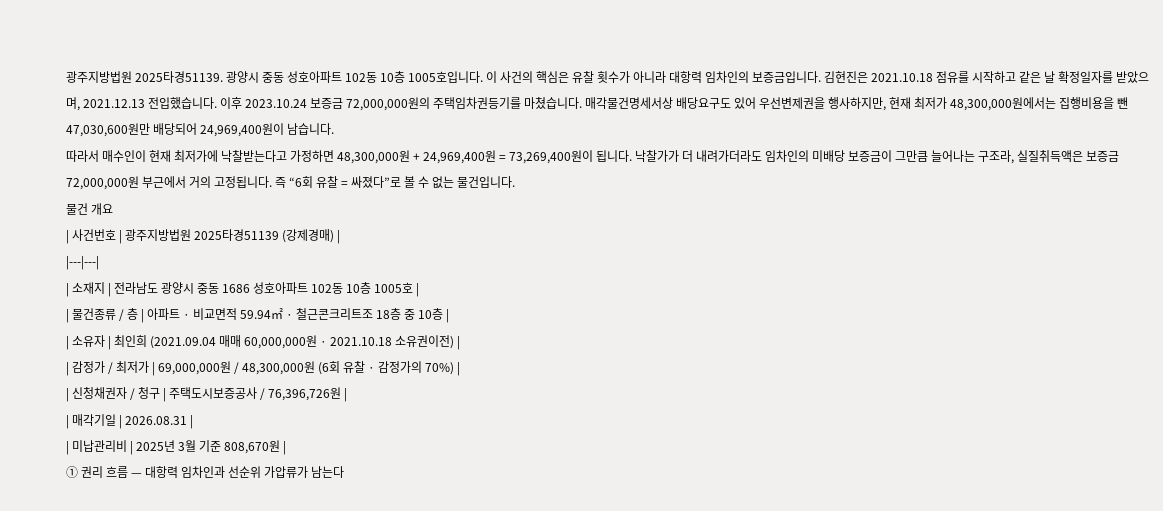광주지방법원 2025타경51139. 광양시 중동 성호아파트 102동 10층 1005호입니다. 이 사건의 핵심은 유찰 횟수가 아니라 대항력 임차인의 보증금입니다. 김현진은 2021.10.18 점유를 시작하고 같은 날 확정일자를 받았으며, 2021.12.13 전입했습니다. 이후 2023.10.24 보증금 72,000,000원의 주택임차권등기를 마쳤습니다. 매각물건명세서상 배당요구도 있어 우선변제권을 행사하지만, 현재 최저가 48,300,000원에서는 집행비용을 뺀 47,030,600원만 배당되어 24,969,400원이 남습니다.
따라서 매수인이 현재 최저가에 낙찰받는다고 가정하면 48,300,000원 + 24,969,400원 = 73,269,400원이 됩니다. 낙찰가가 더 내려가더라도 임차인의 미배당 보증금이 그만큼 늘어나는 구조라, 실질취득액은 보증금 72,000,000원 부근에서 거의 고정됩니다. 즉 “6회 유찰 = 싸졌다”로 볼 수 없는 물건입니다.
물건 개요
| 사건번호 | 광주지방법원 2025타경51139 (강제경매) |
|---|---|
| 소재지 | 전라남도 광양시 중동 1686 성호아파트 102동 10층 1005호 |
| 물건종류 / 층 | 아파트 · 비교면적 59.94㎡ · 철근콘크리트조 18층 중 10층 |
| 소유자 | 최인희 (2021.09.04 매매 60,000,000원 · 2021.10.18 소유권이전) |
| 감정가 / 최저가 | 69,000,000원 / 48,300,000원 (6회 유찰 · 감정가의 70%) |
| 신청채권자 / 청구 | 주택도시보증공사 / 76,396,726원 |
| 매각기일 | 2026.08.31 |
| 미납관리비 | 2025년 3월 기준 808,670원 |
① 권리 흐름 — 대항력 임차인과 선순위 가압류가 남는다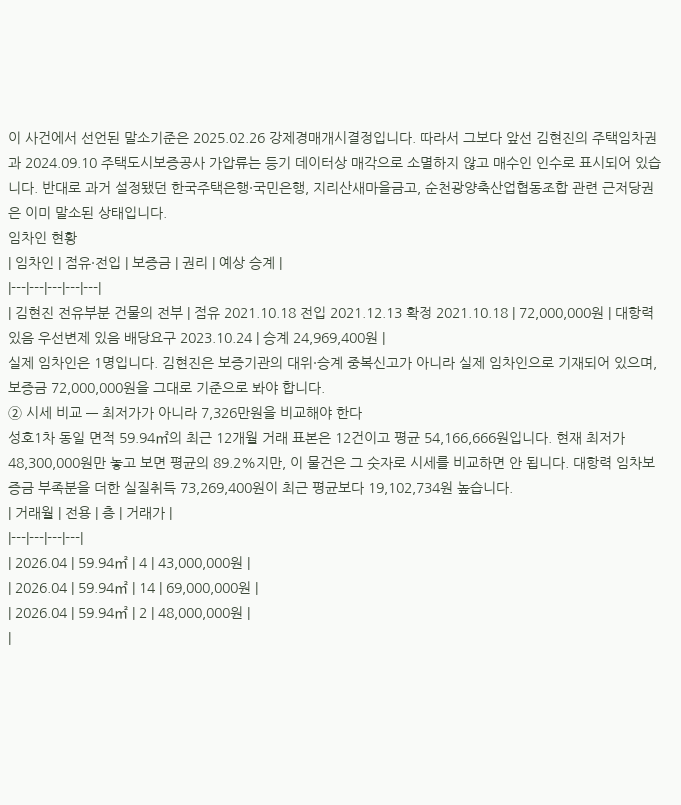이 사건에서 선언된 말소기준은 2025.02.26 강제경매개시결정입니다. 따라서 그보다 앞선 김현진의 주택임차권과 2024.09.10 주택도시보증공사 가압류는 등기 데이터상 매각으로 소멸하지 않고 매수인 인수로 표시되어 있습니다. 반대로 과거 설정됐던 한국주택은행·국민은행, 지리산새마을금고, 순천광양축산업협동조합 관련 근저당권은 이미 말소된 상태입니다.
임차인 현황
| 임차인 | 점유·전입 | 보증금 | 권리 | 예상 승계 |
|---|---|---|---|---|
| 김현진 전유부분 건물의 전부 | 점유 2021.10.18 전입 2021.12.13 확정 2021.10.18 | 72,000,000원 | 대항력 있음 우선변제 있음 배당요구 2023.10.24 | 승계 24,969,400원 |
실제 임차인은 1명입니다. 김현진은 보증기관의 대위·승계 중복신고가 아니라 실제 임차인으로 기재되어 있으며, 보증금 72,000,000원을 그대로 기준으로 봐야 합니다.
② 시세 비교 — 최저가가 아니라 7,326만원을 비교해야 한다
성호1차 동일 면적 59.94㎡의 최근 12개월 거래 표본은 12건이고 평균 54,166,666원입니다. 현재 최저가 48,300,000원만 놓고 보면 평균의 89.2%지만, 이 물건은 그 숫자로 시세를 비교하면 안 됩니다. 대항력 임차보증금 부족분을 더한 실질취득 73,269,400원이 최근 평균보다 19,102,734원 높습니다.
| 거래월 | 전용 | 층 | 거래가 |
|---|---|---|---|
| 2026.04 | 59.94㎡ | 4 | 43,000,000원 |
| 2026.04 | 59.94㎡ | 14 | 69,000,000원 |
| 2026.04 | 59.94㎡ | 2 | 48,000,000원 |
|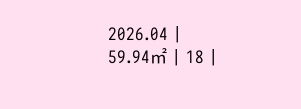2026.04 | 59.94㎡ | 18 |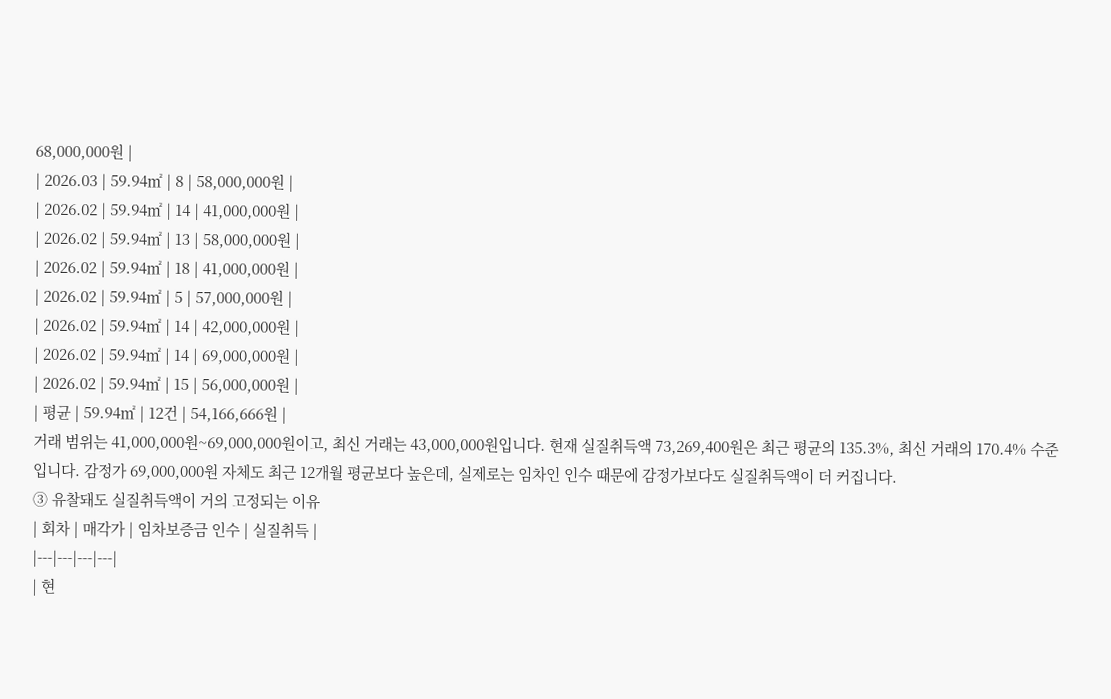68,000,000원 |
| 2026.03 | 59.94㎡ | 8 | 58,000,000원 |
| 2026.02 | 59.94㎡ | 14 | 41,000,000원 |
| 2026.02 | 59.94㎡ | 13 | 58,000,000원 |
| 2026.02 | 59.94㎡ | 18 | 41,000,000원 |
| 2026.02 | 59.94㎡ | 5 | 57,000,000원 |
| 2026.02 | 59.94㎡ | 14 | 42,000,000원 |
| 2026.02 | 59.94㎡ | 14 | 69,000,000원 |
| 2026.02 | 59.94㎡ | 15 | 56,000,000원 |
| 평균 | 59.94㎡ | 12건 | 54,166,666원 |
거래 범위는 41,000,000원~69,000,000원이고, 최신 거래는 43,000,000원입니다. 현재 실질취득액 73,269,400원은 최근 평균의 135.3%, 최신 거래의 170.4% 수준입니다. 감정가 69,000,000원 자체도 최근 12개월 평균보다 높은데, 실제로는 임차인 인수 때문에 감정가보다도 실질취득액이 더 커집니다.
③ 유찰돼도 실질취득액이 거의 고정되는 이유
| 회차 | 매각가 | 임차보증금 인수 | 실질취득 |
|---|---|---|---|
| 현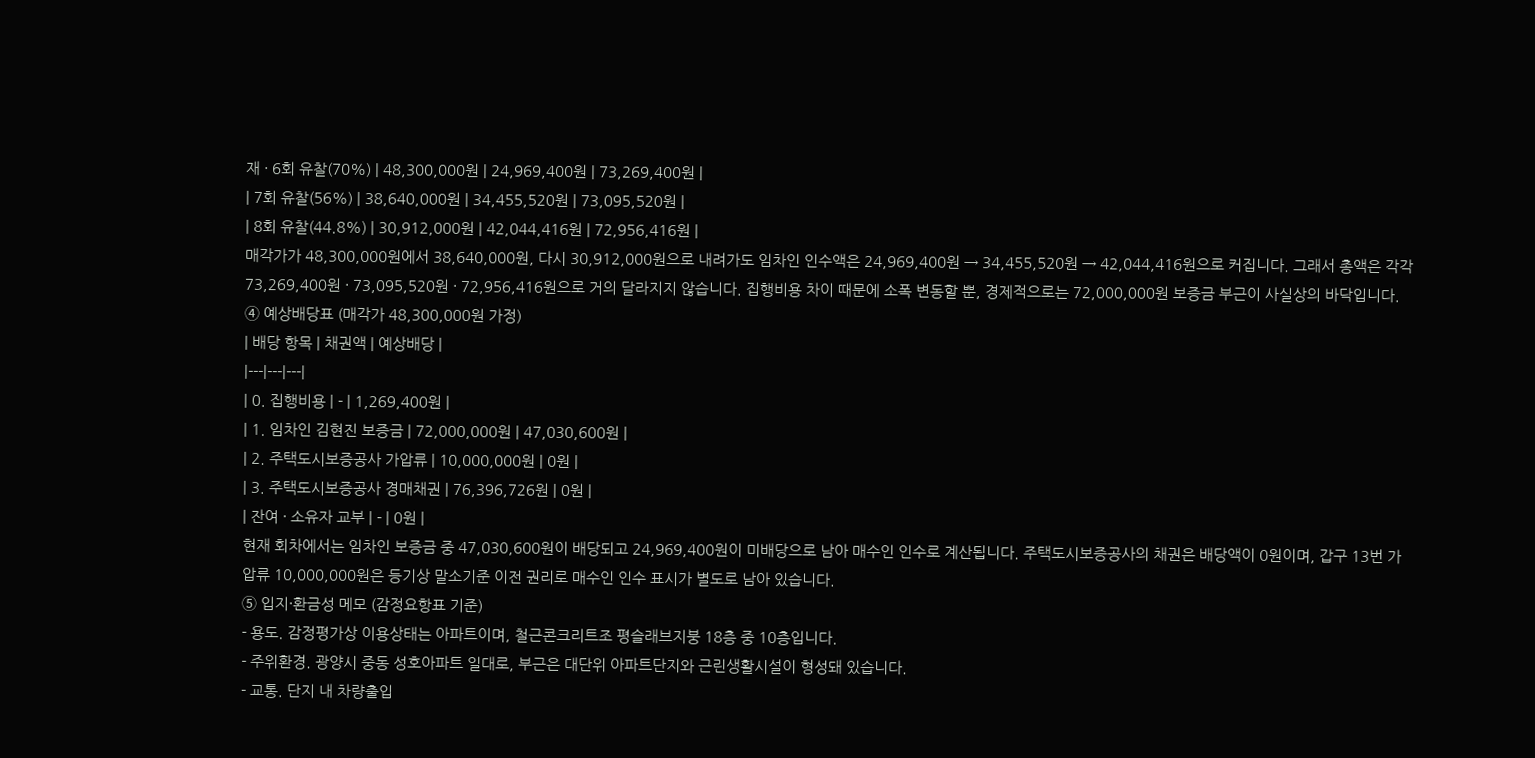재 · 6회 유찰(70%) | 48,300,000원 | 24,969,400원 | 73,269,400원 |
| 7회 유찰(56%) | 38,640,000원 | 34,455,520원 | 73,095,520원 |
| 8회 유찰(44.8%) | 30,912,000원 | 42,044,416원 | 72,956,416원 |
매각가가 48,300,000원에서 38,640,000원, 다시 30,912,000원으로 내려가도 임차인 인수액은 24,969,400원 → 34,455,520원 → 42,044,416원으로 커집니다. 그래서 총액은 각각 73,269,400원 · 73,095,520원 · 72,956,416원으로 거의 달라지지 않습니다. 집행비용 차이 때문에 소폭 변동할 뿐, 경제적으로는 72,000,000원 보증금 부근이 사실상의 바닥입니다.
④ 예상배당표 (매각가 48,300,000원 가정)
| 배당 항목 | 채권액 | 예상배당 |
|---|---|---|
| 0. 집행비용 | - | 1,269,400원 |
| 1. 임차인 김현진 보증금 | 72,000,000원 | 47,030,600원 |
| 2. 주택도시보증공사 가압류 | 10,000,000원 | 0원 |
| 3. 주택도시보증공사 경매채권 | 76,396,726원 | 0원 |
| 잔여 · 소유자 교부 | - | 0원 |
현재 회차에서는 임차인 보증금 중 47,030,600원이 배당되고 24,969,400원이 미배당으로 남아 매수인 인수로 계산됩니다. 주택도시보증공사의 채권은 배당액이 0원이며, 갑구 13번 가압류 10,000,000원은 등기상 말소기준 이전 권리로 매수인 인수 표시가 별도로 남아 있습니다.
⑤ 입지·환금성 메모 (감정요항표 기준)
- 용도. 감정평가상 이용상태는 아파트이며, 철근콘크리트조 평슬래브지붕 18층 중 10층입니다.
- 주위환경. 광양시 중동 성호아파트 일대로, 부근은 대단위 아파트단지와 근린생활시설이 형성돼 있습니다.
- 교통. 단지 내 차량출입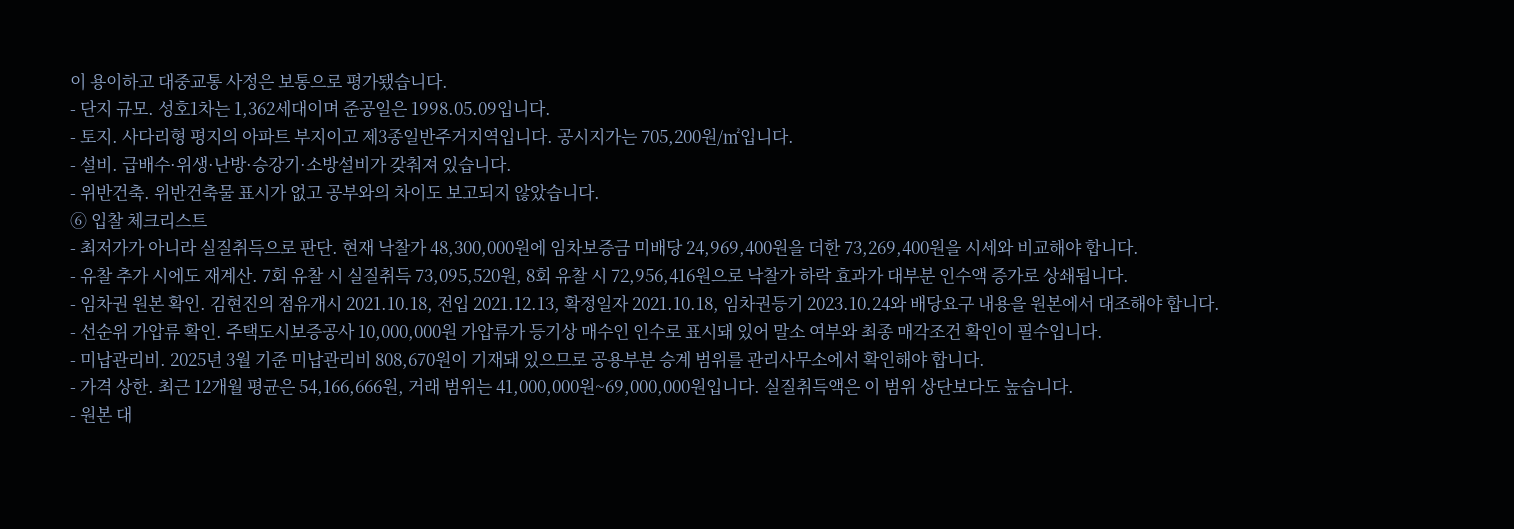이 용이하고 대중교통 사정은 보통으로 평가됐습니다.
- 단지 규모. 성호1차는 1,362세대이며 준공일은 1998.05.09입니다.
- 토지. 사다리형 평지의 아파트 부지이고 제3종일반주거지역입니다. 공시지가는 705,200원/㎡입니다.
- 설비. 급배수·위생·난방·승강기·소방설비가 갖춰져 있습니다.
- 위반건축. 위반건축물 표시가 없고 공부와의 차이도 보고되지 않았습니다.
⑥ 입찰 체크리스트
- 최저가가 아니라 실질취득으로 판단. 현재 낙찰가 48,300,000원에 임차보증금 미배당 24,969,400원을 더한 73,269,400원을 시세와 비교해야 합니다.
- 유찰 추가 시에도 재계산. 7회 유찰 시 실질취득 73,095,520원, 8회 유찰 시 72,956,416원으로 낙찰가 하락 효과가 대부분 인수액 증가로 상쇄됩니다.
- 임차권 원본 확인. 김현진의 점유개시 2021.10.18, 전입 2021.12.13, 확정일자 2021.10.18, 임차권등기 2023.10.24와 배당요구 내용을 원본에서 대조해야 합니다.
- 선순위 가압류 확인. 주택도시보증공사 10,000,000원 가압류가 등기상 매수인 인수로 표시돼 있어 말소 여부와 최종 매각조건 확인이 필수입니다.
- 미납관리비. 2025년 3월 기준 미납관리비 808,670원이 기재돼 있으므로 공용부분 승계 범위를 관리사무소에서 확인해야 합니다.
- 가격 상한. 최근 12개월 평균은 54,166,666원, 거래 범위는 41,000,000원~69,000,000원입니다. 실질취득액은 이 범위 상단보다도 높습니다.
- 원본 대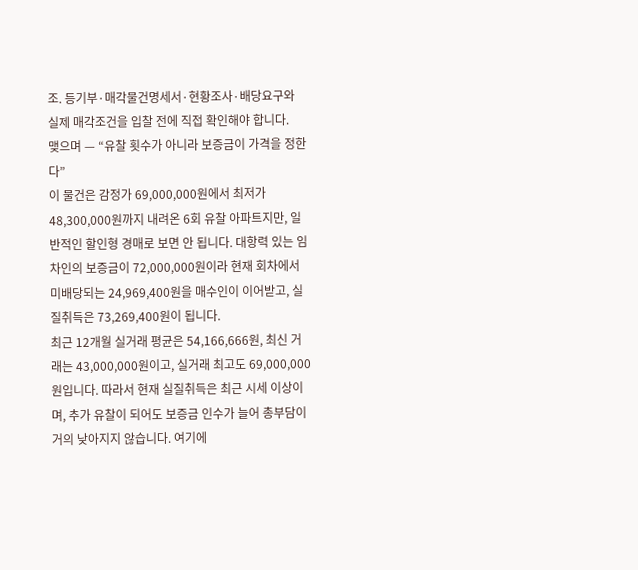조. 등기부·매각물건명세서·현황조사·배당요구와 실제 매각조건을 입찰 전에 직접 확인해야 합니다.
맺으며 — “유찰 횟수가 아니라 보증금이 가격을 정한다”
이 물건은 감정가 69,000,000원에서 최저가 48,300,000원까지 내려온 6회 유찰 아파트지만, 일반적인 할인형 경매로 보면 안 됩니다. 대항력 있는 임차인의 보증금이 72,000,000원이라 현재 회차에서 미배당되는 24,969,400원을 매수인이 이어받고, 실질취득은 73,269,400원이 됩니다.
최근 12개월 실거래 평균은 54,166,666원, 최신 거래는 43,000,000원이고, 실거래 최고도 69,000,000원입니다. 따라서 현재 실질취득은 최근 시세 이상이며, 추가 유찰이 되어도 보증금 인수가 늘어 총부담이 거의 낮아지지 않습니다. 여기에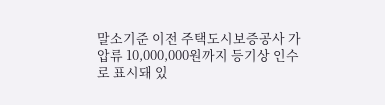말소기준 이전 주택도시보증공사 가압류 10,000,000원까지 등기상 인수로 표시돼 있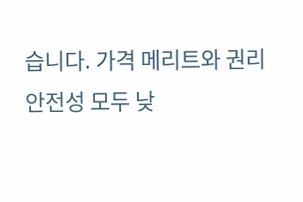습니다. 가격 메리트와 권리 안전성 모두 낮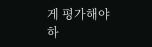게 평가해야 하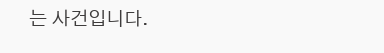는 사건입니다.